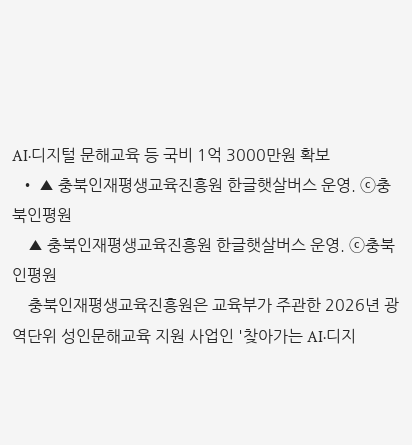AI·디지털 문해교육 등 국비 1억 3000만원 확보
  • ▲ 충북인재평생교육진흥원 한글햇살버스 운영. ⓒ충북인평원
    ▲ 충북인재평생교육진흥원 한글햇살버스 운영. ⓒ충북인평원
    충북인재평생교육진흥원은 교육부가 주관한 2026년 광역단위 성인문해교육 지원 사업인 '찾아가는 AI·디지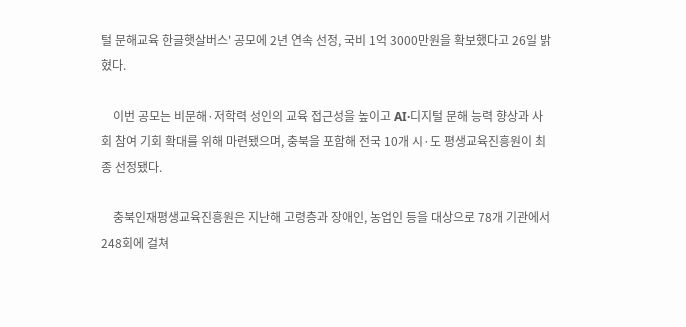털 문해교육 한글햇살버스' 공모에 2년 연속 선정, 국비 1억 3000만원을 확보했다고 26일 밝혔다.

    이번 공모는 비문해·저학력 성인의 교육 접근성을 높이고 AI·디지털 문해 능력 향상과 사회 참여 기회 확대를 위해 마련됐으며, 충북을 포함해 전국 10개 시·도 평생교육진흥원이 최종 선정됐다.

    충북인재평생교육진흥원은 지난해 고령층과 장애인, 농업인 등을 대상으로 78개 기관에서 248회에 걸쳐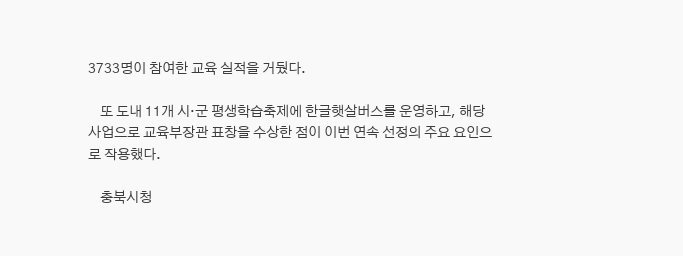3733명이 참여한 교육 실적을 거뒀다.

    또 도내 11개 시·군 평생학습축제에 한글햇살버스를 운영하고, 해당 사업으로 교육부장관 표창을 수상한 점이 이번 연속 선정의 주요 요인으로 작용했다.

    충북시청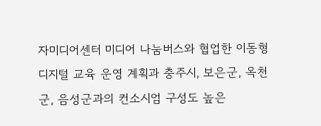자미디어센터 미디어 나눔버스와 협업한 이동형 디지털 교육 운영 계획과 충주시, 보은군, 옥천군, 음성군과의 컨소시엄 구성도 높은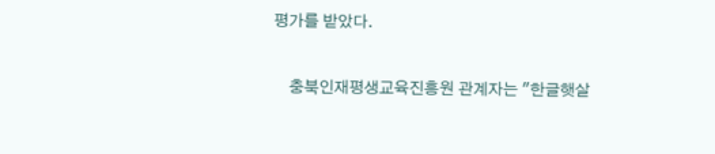평가를 받았다.

    충북인재평생교육진흥원 관계자는 "한글햇살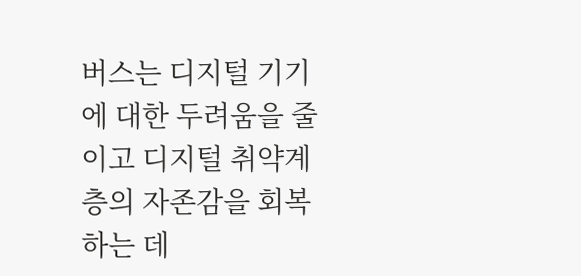버스는 디지털 기기에 대한 두려움을 줄이고 디지털 취약계층의 자존감을 회복하는 데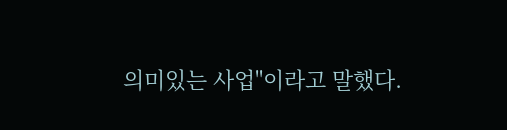의미있는 사업"이라고 말했다.